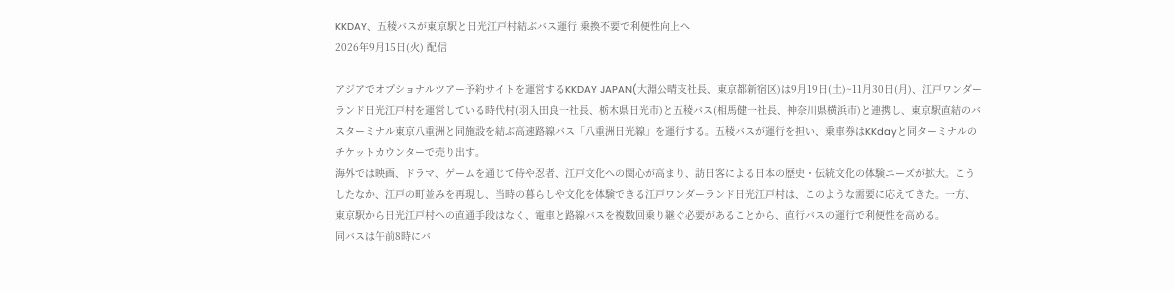KKDAY、五稜バスが東京駅と日光江戸村結ぶバス運行 乗換不要で利便性向上へ
2026年9月15日(火) 配信

アジアでオプショナルツアー予約サイトを運営するKKDAY JAPAN(⼤淵公晴支社長、東京都新宿区)は9月19日(土)~11月30日(月)、江戸ワンダーランド日光江戸村を運営している時代村(羽入田良一社長、栃木県日光市)と五稜バス(相馬健一社長、神奈川県横浜市)と連携し、東京駅直結のバスターミナル東京八重洲と同施設を結ぶ高速路線バス「八重洲日光線」を運行する。五稜バスが運行を担い、乗車券はKKdayと同ターミナルのチケットカウンターで売り出す。
海外では映画、ドラマ、ゲームを通じて侍や忍者、江戸文化への関心が高まり、訪日客による日本の歴史・伝統文化の体験ニーズが拡大。こうしたなか、江戸の町並みを再現し、当時の暮らしや文化を体験できる江戸ワンダーランド日光江戸村は、このような需要に応えてきた。一方、東京駅から日光江戸村への直通手段はなく、電車と路線バスを複数回乗り継ぐ必要があることから、直行バスの運行で利便性を高める。
同バスは午前8時にバ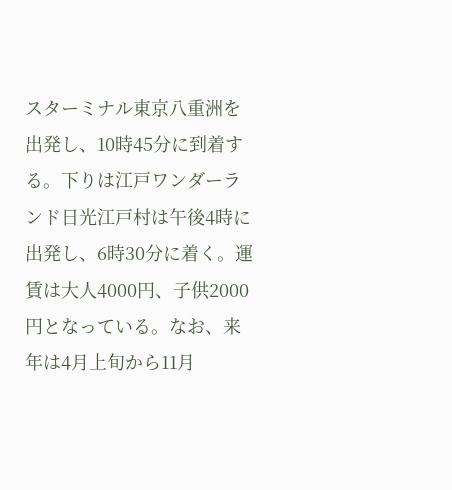スターミナル東京八重洲を出発し、10時45分に到着する。下りは江戸ワンダーランド日光江戸村は午後4時に出発し、6時30分に着く。運賃は大人4000円、子供2000円となっている。なお、来年は4月上旬から11月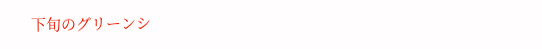下旬のグリーンシ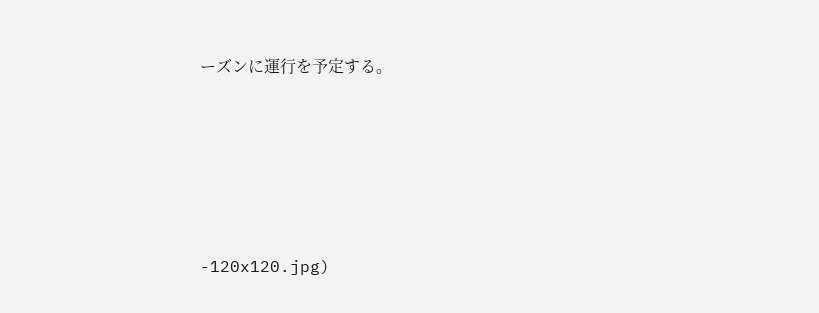ーズンに運行を予定する。





-120x120.jpg)